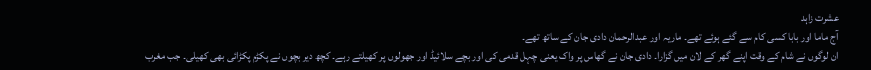عشرت زاہد
آج ماما اور بابا کسی کام سے گئے ہوئے تھے۔ ماریہ اور عبدالرحمان دادی جان کے ساتھ تھے۔
ان لوگوں نے شام کے وقت اپنے گھر کے لان میں گزارا۔ دادی جان نے گھاس پر واک یعنی چہل قدمی کی اور بچے سلائیڈ اور جھولوں پر کھیلتے رہے۔ کچھ دیر بچوں نے پکڑم پکڑائی بھی کھیلی۔ جب مغرب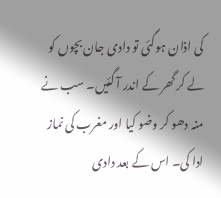کی اذان ہوگئی تو دادی جان بچوں کو لے کر گھر کے اندر آ گئیں۔ سب نے منہ دھو کر وضو کیا اور مغرب کی نماز ادا کی۔ اس کے بعد دادی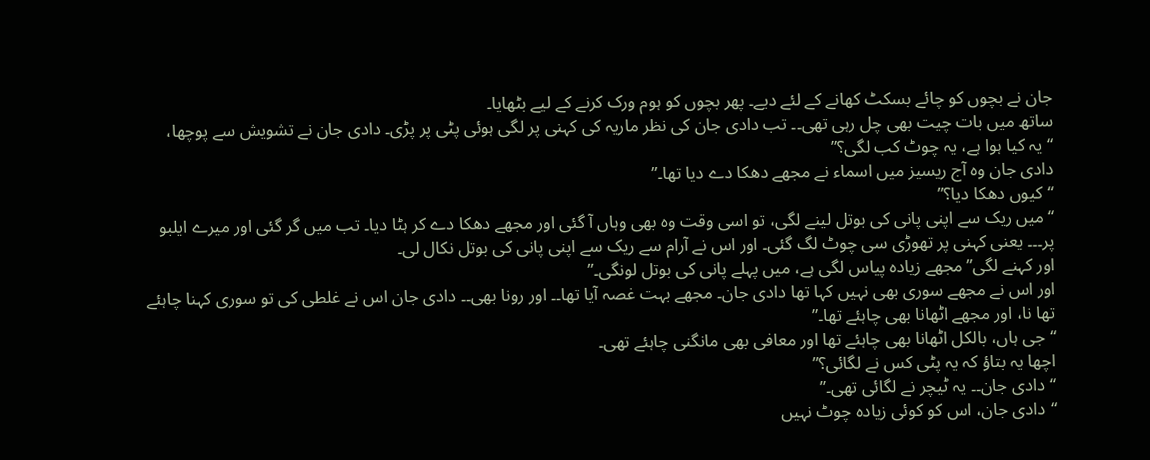جان نے بچوں کو چائے بسکٹ کھانے کے لئے دیے۔ پھر بچوں کو ہوم ورک کرنے کے لیے بٹھایا۔
ساتھ میں بات چیت بھی چل رہی تھی۔۔ تب دادی جان کی نظر ماریہ کی کہنی پر لگی ہوئی پٹی پر پڑی۔ دادی جان نے تشویش سے پوچھا،
“یہ کیا ہوا ہے، یہ چوٹ کب لگی؟”
دادی جان وہ آج ریسیز میں اسماء نے مجھے دھکا دے دیا تھا۔”
“کیوں دھکا دیا؟”
“میں ریک سے اپنی پانی کی بوتل لینے لگی، تو اسی وقت وہ بھی وہاں آ گئی اور مجھے دھکا دے کر ہٹا دیا۔ تب میں گر گئی اور میرے ایلبو پر۔۔۔ یعنی کہنی پر تھوڑی سی چوٹ لگ گئی۔ اور اس نے آرام سے ریک سے اپنی پانی کی بوتل نکال لی۔
اور کہنے لگی”مجھے زیادہ پیاس لگی ہے، میں پہلے پانی کی بوتل لونگی۔”
اور اس نے مجھے سوری بھی نہیں کہا تھا دادی جان۔ مجھے بہت غصہ آیا تھا۔۔ اور رونا بھی۔۔ دادی جان اس نے غلطی کی تو سوری کہنا چاہئے تھا نا، اور مجھے اٹھانا بھی چاہئے تھا۔”
“جی ہاں، بالکل اٹھانا بھی چاہئے تھا اور معافی بھی مانگنی چاہئے تھی۔
اچھا یہ بتاؤ کہ یہ پٹی کس نے لگائی؟”
“دادی جان۔۔ یہ ٹیچر نے لگائی تھی۔”
“دادی جان، اس کو کوئی زیادہ چوٹ نہیں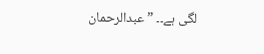لگی ہے۔۔ ” عبدالرحمان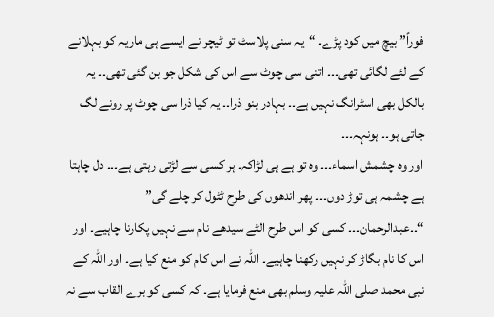فوراً” بیچ میں کود پڑے۔ “یہ سنی پلاسٹ تو ٹیچر نے ایسے ہی ماریہ کو بہلانے کے لئے لگائی تھی۔۔۔ اتنی سی چوٹ سے اس کی شکل جو بن گئی تھی۔۔ یہ بالکل بھی اسٹرانگ نہیں ہے۔۔ بہادر بنو ذرا۔۔ یہ کیا ذرا سی چوٹ پر رونے لگ جاتی ہو۔۔ ہونہہ۔۔۔
اور وہ چشمش اسماء۔۔۔ وہ تو ہے ہی لڑاکہ۔ ہر کسی سے لڑتی رہتی ہے۔۔۔ دل چاہتا ہے چشمہ ہی توڑ دوں۔۔۔ پھر اندھوں کی طرح ٹٹول کر چلے گی”
“۔۔عبدالرحمان۔۔۔ کسی کو اس طرح الٹے سیدھے نام سے نہیں پکارنا چاہیے۔ اور اس کا نام بگاڑ کر نہیں رکھنا چاہیے۔ اللہ نے اس کام کو منع کیا ہے۔ اور اللہ کے نبی محمد صلی اللہ علیہ وسلم بھی منع فرمایا ہے۔ کہ کسی کو برے القاب سے نہ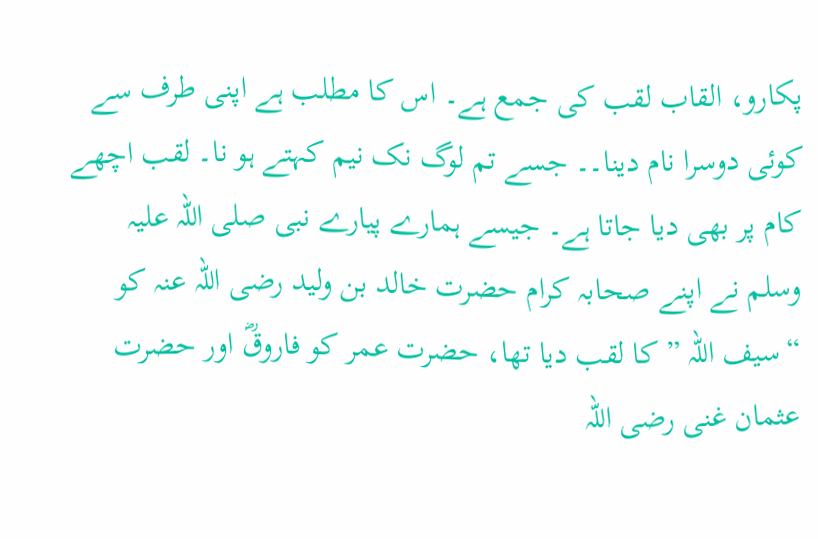پکارو، القاب لقب کی جمع ہے۔ اس کا مطلب ہے اپنی طرف سے کوئی دوسرا نام دینا۔۔ جسے تم لوگ نک نیم کہتے ہو نا۔ لقب اچھے کام پر بھی دیا جاتا ہے۔ جیسے ہمارے پیارے نبی صلی اللہ علیہ وسلم نے اپنے صحابہ کرام حضرت خالد بن ولید رضی اللہ عنہ کو “سیف اللہ ” کا لقب دیا تھا، حضرت عمر کو فاروقؓ اور حضرت عثمان غنی رضی اللہ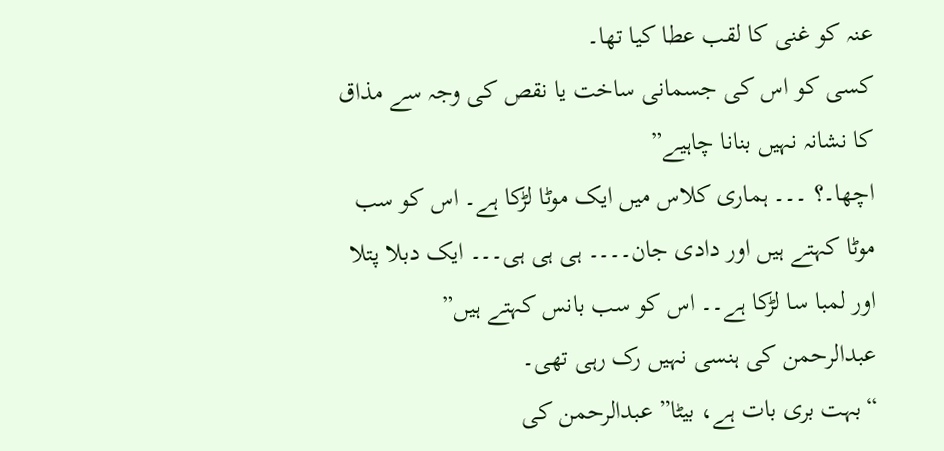عنہ کو غنی کا لقب عطا کیا تھا۔
کسی کو اس کی جسمانی ساخت یا نقص کی وجہ سے مذاق کا نشانہ نہیں بنانا چاہیے”
اچھا۔؟ ۔۔۔ ہماری کلاس میں ایک موٹا لڑکا ہے۔ اس کو سب موٹا کہتے ہیں اور دادی جان۔۔۔۔ ہی ہی ہی۔۔۔ ایک دبلا پتلا اور لمبا سا لڑکا ہے۔۔ اس کو سب بانس کہتے ہیں”
عبدالرحمن کی ہنسی نہیں رک رہی تھی۔
“بہت بری بات ہے، بیٹا” عبدالرحمن کی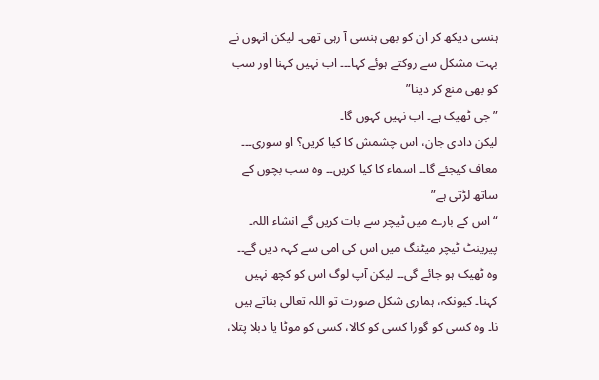ہنسی دیکھ کر ان کو بھی ہنسی آ رہی تھی۔ لیکن انہوں نے بہت مشکل سے روکتے ہوئے کہا۔۔۔ اب نہیں کہنا اور سب کو بھی منع کر دینا”
” جی ٹھیک ہے۔ اب نہیں کہوں گا۔
لیکن دادی جان، اس چشمش کا کیا کریں؟ او سوری۔۔۔ معاف کیجئے گا۔۔ اسماء کا کیا کریں۔۔ وہ سب بچوں کے ساتھ لڑتی ہے”
“اس کے بارے میں ٹیچر سے بات کریں گے انشاء اللہ۔ پیرینٹ ٹیچر میٹنگ میں اس کی امی سے کہہ دیں گے۔۔ وہ ٹھیک ہو جائے گی۔۔ لیکن آپ لوگ اس کو کچھ نہیں کہنا۔ کیونکہ، ہماری شکل صورت تو اللہ تعالی بناتے ہیں نا۔ وہ کسی کو گورا کسی کو کالا، کسی کو موٹا یا دبلا پتلا،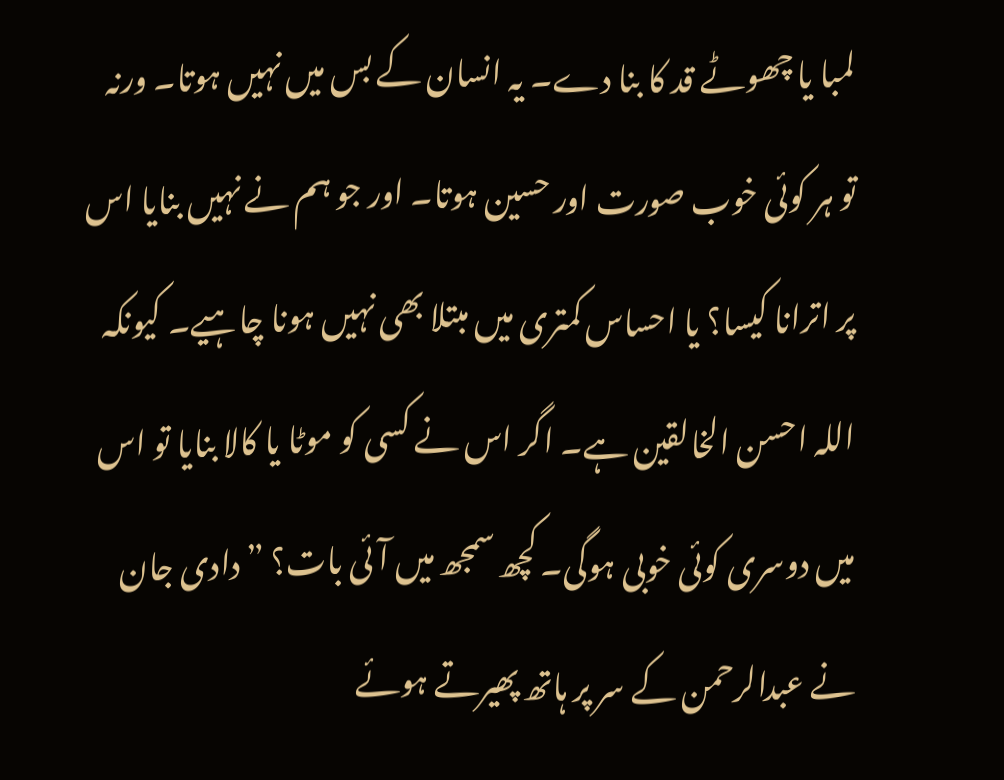لمبا یا چھوٹے قد کا بنا دے۔ یہ انسان کے بس میں نہیں ہوتا۔ ورنہ تو ہر کوئی خوب صورت اور حسین ہوتا۔ اور جو ہم نے نہیں بنایا اس پر اترانا کیسا؟ یا احساس کمتری میں مبتلا بھی نہیں ہونا چاہیے۔ کیونکہ اللہ احسن الخالقین ہے۔ اگر اس نے کسی کو موٹا یا کالا بنایا تو اس میں دوسری کوئی خوبی ہوگی۔ کچھ سمجھ میں آئی بات؟ ” دادی جان نے عبدالرحمن کے سر پر ہاتھ پھیرتے ہوئے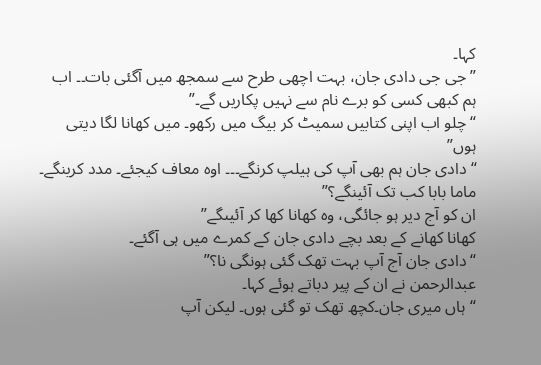کہا۔
” جی جی دادی جان، بہت اچھی طرح سے سمجھ میں آگئی بات۔۔ اب ہم کبھی کسی کو برے نام سے نہیں پکاریں گے۔”
“چلو اب اپنی کتابیں سمیٹ کر بیگ میں رکھو۔ میں کھانا لگا دیتی ہوں”
“دادی جان ہم بھی آپ کی ہیلپ کرنگے۔۔۔ اوہ معاف کیجئے۔ مدد کرینگے۔ ماما بابا کب تک آئینگے؟”
ان کو آج دیر ہو جائگی، وہ کھانا کھا کر آئیںگے”
کھانا کھانے کے بعد بچے دادی جان کے کمرے میں ہی آگئے۔
“دادی جان آج آپ بہت تھک گئی ہونگی نا؟”
عبدالرحمن نے ان کے پیر دباتے ہوئے کہا۔
“ہاں میری جان۔کچھ تھک تو گئی ہوں۔ لیکن آپ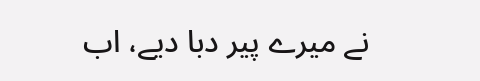نے میرے پیر دبا دیے، اب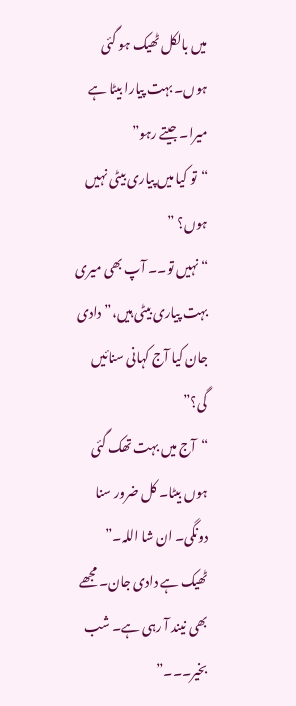میں بالکل ٹھیک ہو گئی ہوں۔ بہت پیارا بیٹا ہے میرا۔ جیتے رہو”
“تو کیا میں پیاری بیٹی نہیں ہوں؟ ”
“نہیں تو۔۔ آپ بھی میری بہت پیاری بیٹی ہیں،” دادی جان کیا آج کہانی سنائیں گی؟”
“آج میں بہت تھک گئی ہوں بیٹا۔ کل ضرور سنا دونگی۔ ان شا اللہ۔”
ٹھیک ہے دادی جان۔ مجھے بھی نیند آ رہی ہے۔ شب بخیر۔۔۔”